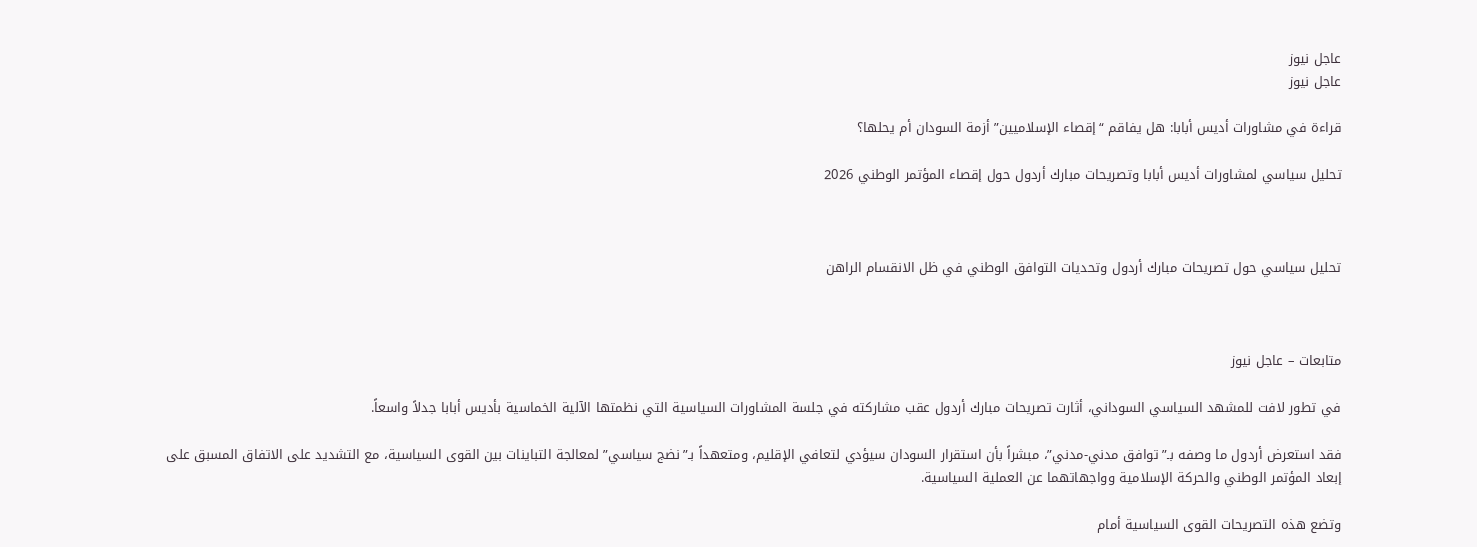عاجل نيوز
عاجل نيوز

قراءة في مشاورات أديس أبابا: هل يفاقم “إقصاء الإسلاميين” أزمة السودان أم يحلها؟

تحليل سياسي لمشاورات أديس أبابا وتصريحات مبارك أردول حول إقصاء المؤتمر الوطني 2026



تحليل سياسي حول تصريحات مبارك أردول وتحديات التوافق الوطني في ظل الانقسام الراهن



متابعات – عاجل نيوز

في تطور لافت للمشهد السياسي السوداني، أثارت تصريحات مبارك أردول عقب مشاركته في جلسة المشاورات السياسية التي نظمتها الآلية الخماسية بأديس أبابا جدلاً واسعاً.

فقد استعرض أردول ما وصفه بـ”توافق مدني-مدني”، مبشراً بأن استقرار السودان سيؤدي لتعافي الإقليم، ومتعهداً بـ”نضج سياسي” لمعالجة التباينات بين القوى السياسية، مع التشديد على الاتفاق المسبق على إبعاد المؤتمر الوطني والحركة الإسلامية وواجهاتهما عن العملية السياسية.

وتضع هذه التصريحات القوى السياسية أمام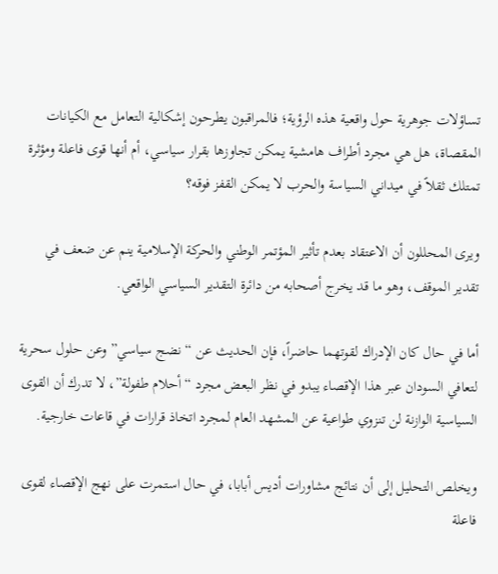تساؤلات جوهرية حول واقعية هذه الرؤية؛ فالمراقبون يطرحون إشكالية التعامل مع الكيانات المقصاة، هل هي مجرد أطراف هامشية يمكن تجاوزها بقرار سياسي، أم أنها قوى فاعلة ومؤثرة تمتلك ثقلاً في ميداني السياسة والحرب لا يمكن القفز فوقه؟

ويرى المحللون أن الاعتقاد بعدم تأثير المؤتمر الوطني والحركة الإسلامية ينم عن ضعف في تقدير الموقف، وهو ما قد يخرج أصحابه من دائرة التقدير السياسي الواقعي.

أما في حال كان الإدراك لقوتهما حاضراً، فإن الحديث عن “نضج سياسي” وعن حلول سحرية لتعافي السودان عبر هذا الإقصاء يبدو في نظر البعض مجرد “أحلام طفولة”، لا تدرك أن القوى السياسية الوازنة لن تنزوي طواعية عن المشهد العام لمجرد اتخاذ قرارات في قاعات خارجية.

ويخلص التحليل إلى أن نتائج مشاورات أديس أبابا، في حال استمرت على نهج الإقصاء لقوى فاعلة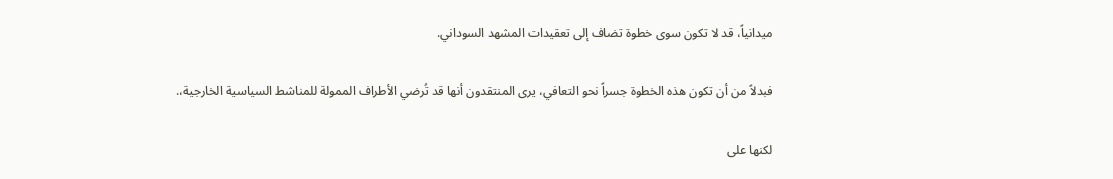ميدانياً، قد لا تكون سوى خطوة تضاف إلى تعقيدات المشهد السوداني.

فبدلاً من أن تكون هذه الخطوة جسراً نحو التعافي، يرى المنتقدون أنها قد تُرضي الأطراف الممولة للمناشط السياسية الخارجية،.

لكنها على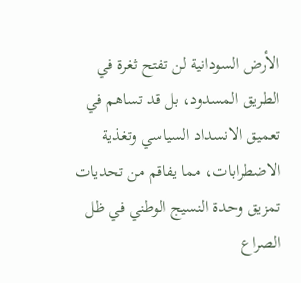الأرض السودانية لن تفتح ثغرة في الطريق المسدود، بل قد تساهم في تعميق الانسداد السياسي وتغذية الاضطرابات، مما يفاقم من تحديات تمزيق وحدة النسيج الوطني في ظل الصراع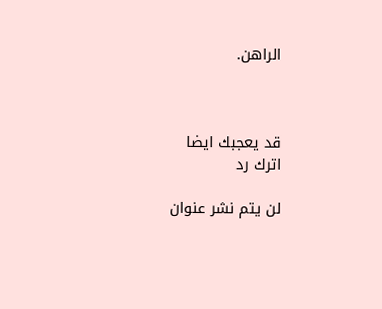الراهن.



قد يعجبك ايضا
اترك رد

لن يتم نشر عنوان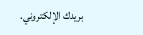بريدك الإلكتروني.